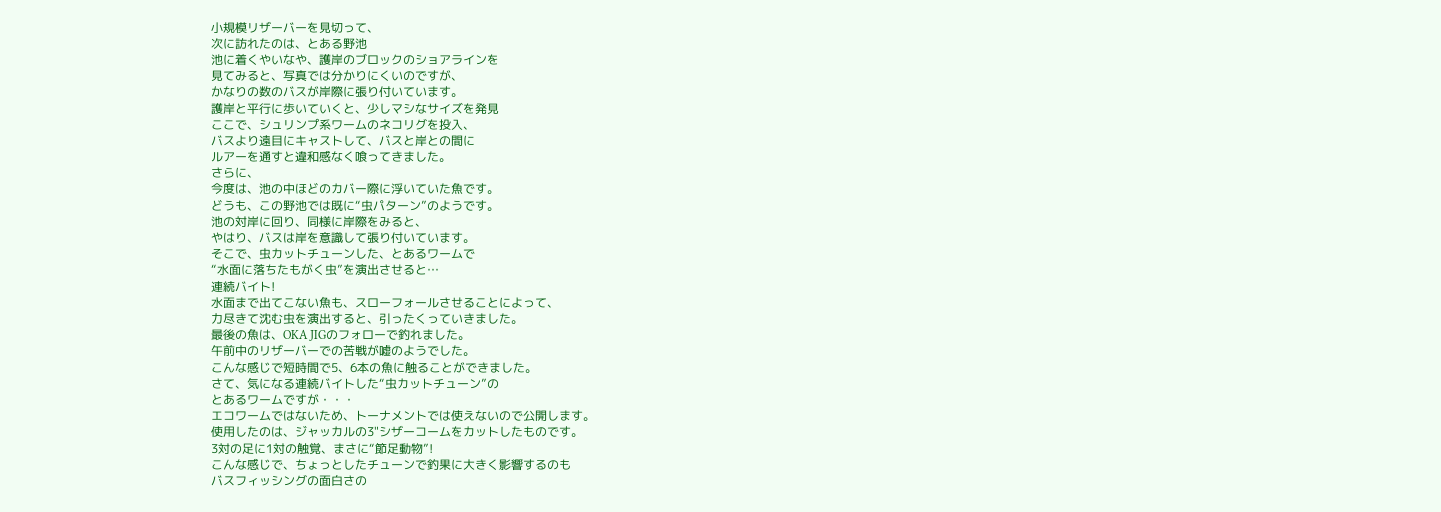小規模リザーバーを見切って、
次に訪れたのは、とある野池
池に着くやいなや、護岸のブロックのショアラインを
見てみると、写真では分かりにくいのですが、
かなりの数のバスが岸際に張り付いています。
護岸と平行に歩いていくと、少しマシなサイズを発見
ここで、シュリンプ系ワームのネコリグを投入、
バスより遠目にキャストして、バスと岸との間に
ルアーを通すと違和感なく喰ってきました。
さらに、
今度は、池の中ほどのカバー際に浮いていた魚です。
どうも、この野池では既に“虫パターン”のようです。
池の対岸に回り、同様に岸際をみると、
やはり、バスは岸を意識して張り付いています。
そこで、虫カットチューンした、とあるワームで
“水面に落ちたもがく虫”を演出させると…
連続バイト!
水面まで出てこない魚も、スローフォールさせることによって、
力尽きて沈む虫を演出すると、引ったくっていきました。
最後の魚は、OKA JIGのフォローで釣れました。
午前中のリザーバーでの苦戦が嘘のようでした。
こんな感じで短時間で5、6本の魚に触ることができました。
さて、気になる連続バイトした“虫カットチューン”の
とあるワームですが・・・
エコワームではないため、トーナメントでは使えないので公開します。
使用したのは、ジャッカルの3"シザーコームをカットしたものです。
3対の足に1対の触覚、まさに“節足動物”!
こんな感じで、ちょっとしたチューンで釣果に大きく影響するのも
バスフィッシングの面白さの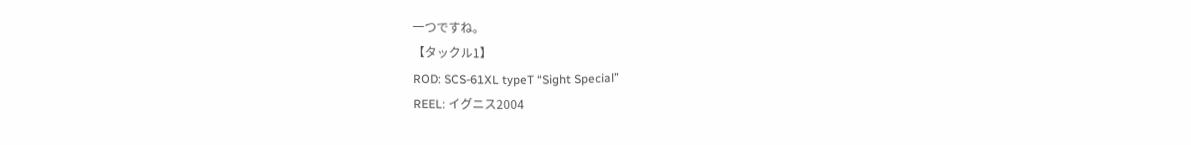一つですね。
【タックル1】
ROD: SCS-61XL typeT “Sight Special”
REEL: イグニス2004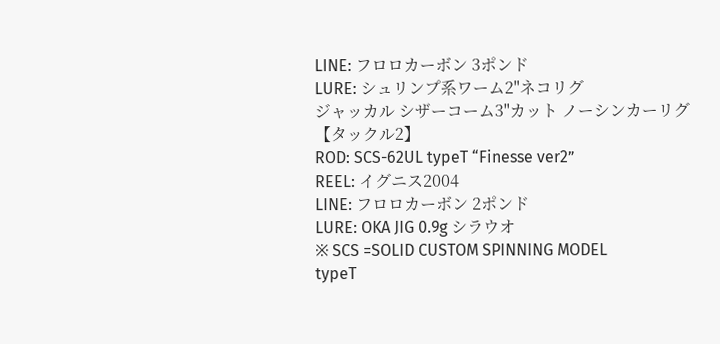LINE: フロロカーボン 3ポンド
LURE: シュリンプ系ワーム2"ネコリグ
ジャッカル シザーコーム3"カット ノーシンカーリグ
【タックル2】
ROD: SCS-62UL typeT “Finesse ver2”
REEL: イグニス2004
LINE: フロロカーボン 2ポンド
LURE: OKA JIG 0.9g シラウオ
※ SCS =SOLID CUSTOM SPINNING MODEL
typeT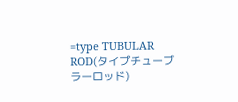=type TUBULAR ROD(タイプチューブラーロッド)